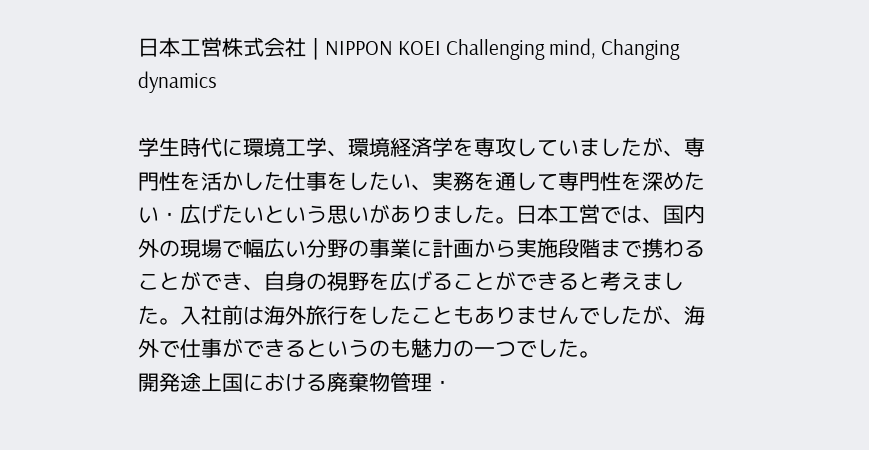日本工営株式会社 | NIPPON KOEI Challenging mind, Changing dynamics

学生時代に環境工学、環境経済学を専攻していましたが、専門性を活かした仕事をしたい、実務を通して専門性を深めたい・広げたいという思いがありました。日本工営では、国内外の現場で幅広い分野の事業に計画から実施段階まで携わることができ、自身の視野を広げることができると考えました。入社前は海外旅行をしたこともありませんでしたが、海外で仕事ができるというのも魅力の一つでした。
開発途上国における廃棄物管理・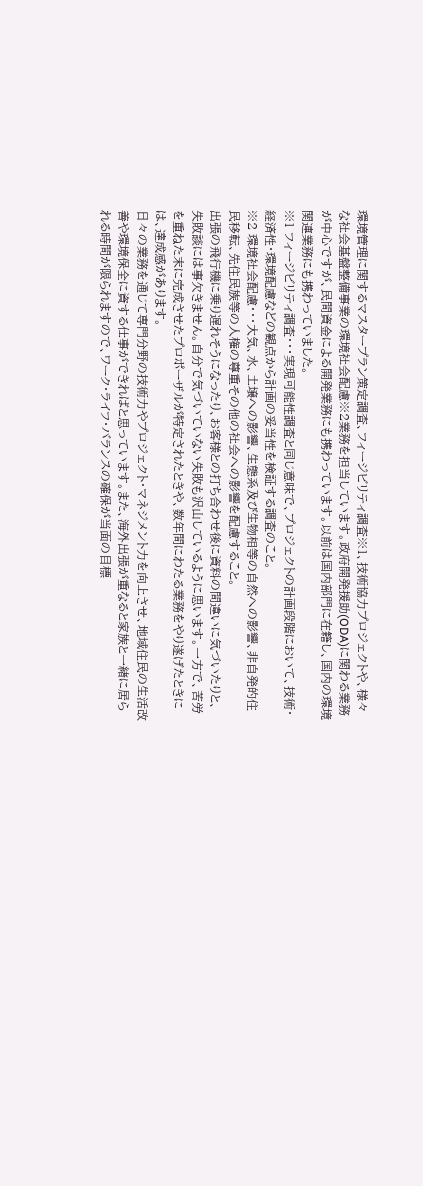環境管理に関するマスタープラン策定調査、フィージビリティ調査※1、技術協力プロジェクトや、様々な社会基盤整備事業の環境社会配慮※2業務を担当しています。政府開発援助(ODA)に関わる業務が中心ですが、民間資金による開発業務にも携わっています。以前は国内部門に在籍し、国内の環境関連業務にも携わっていました。
※1 フィージビリティ調査・・・実現可能性調査と同じ意味で、プロジェクトの計画段階において、技術・経済性・環境配慮などの観点から計画の妥当性を検証する調査のこと。
※2 環境社会配慮・・・大気、水、土壌への影響、生態系及び生物相等の自然への影響、非自発的住民移転、先住民族等の人権の尊重その他の社会への影響を配慮すること。
出張の飛行機に乗り遅れそうになったり、お客様との打ち合わせ後に資料の間違いに気づいたりと、失敗談には事欠きません。自分で気づいていない失敗も沢山しているように思います。一方で、苦労を重ねた末に完成させたプロポーザルが特定されたときや、数年間にわたる業務をやり遂げたときには、達成感があります。
日々の業務を通じて専門分野の技術力やプロジェクト・マネジメント力を向上させ、地域住民の生活改善や環境保全に資する仕事ができればと思っています。また、海外出張が重なると家族と一緒に居られる時間が限られますので、ワーク・ライフ・バランスの確保が当面の目標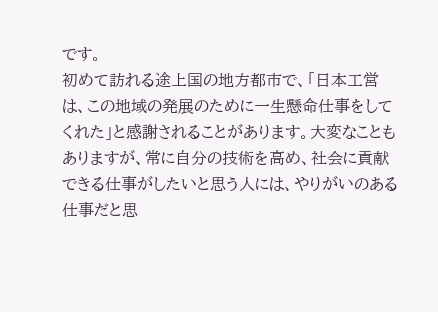です。
初めて訪れる途上国の地方都市で、「日本工営は、この地域の発展のために一生懸命仕事をしてくれた」と感謝されることがあります。大変なこともありますが、常に自分の技術を高め、社会に貢献できる仕事がしたいと思う人には、やりがいのある仕事だと思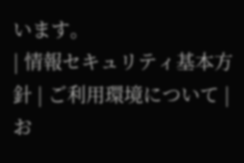います。
| 情報セキュリティ基本方針 | ご利用環境について | お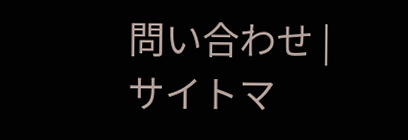問い合わせ | サイトマ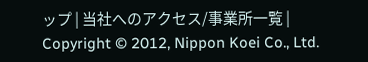ップ | 当社へのアクセス/事業所一覧 |
Copyright © 2012, Nippon Koei Co., Ltd.